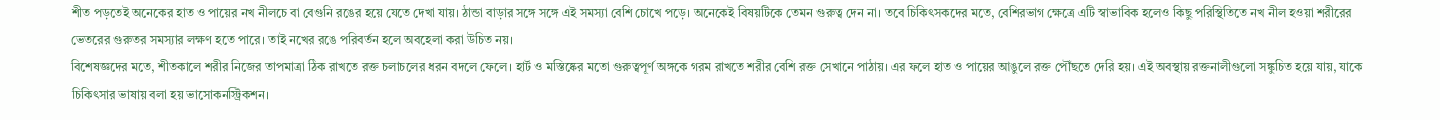শীত পড়তেই অনেকের হাত ও পায়ের নখ নীলচে বা বেগুনি রঙের হয়ে যেতে দেখা যায়। ঠান্ডা বাড়ার সঙ্গে সঙ্গে এই সমস্যা বেশি চোখে পড়ে। অনেকেই বিষয়টিকে তেমন গুরুত্ব দেন না। তবে চিকিৎসকদের মতে, বেশিরভাগ ক্ষেত্রে এটি স্বাভাবিক হলেও কিছু পরিস্থিতিতে নখ নীল হওয়া শরীরের ভেতরের গুরুতর সমস্যার লক্ষণ হতে পারে। তাই নখের রঙে পরিবর্তন হলে অবহেলা করা উচিত নয়।
বিশেষজ্ঞদের মতে, শীতকালে শরীর নিজের তাপমাত্রা ঠিক রাখতে রক্ত চলাচলের ধরন বদলে ফেলে। হার্ট ও মস্তিষ্কের মতো গুরুত্বপূর্ণ অঙ্গকে গরম রাখতে শরীর বেশি রক্ত সেখানে পাঠায়। এর ফলে হাত ও পায়ের আঙুলে রক্ত পৌঁছতে দেরি হয়। এই অবস্থায় রক্তনালীগুলো সঙ্কুচিত হয়ে যায়, যাকে চিকিৎসার ভাষায় বলা হয় ভাসোকনস্ট্রিকশন।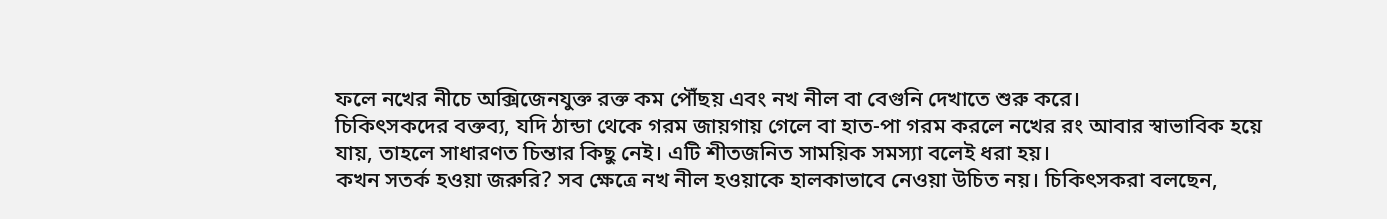ফলে নখের নীচে অক্সিজেনযুক্ত রক্ত কম পৌঁছয় এবং নখ নীল বা বেগুনি দেখাতে শুরু করে।
চিকিৎসকদের বক্তব্য, যদি ঠান্ডা থেকে গরম জায়গায় গেলে বা হাত-পা গরম করলে নখের রং আবার স্বাভাবিক হয়ে যায়, তাহলে সাধারণত চিন্তার কিছু নেই। এটি শীতজনিত সাময়িক সমস্যা বলেই ধরা হয়।
কখন সতর্ক হওয়া জরুরি? সব ক্ষেত্রে নখ নীল হওয়াকে হালকাভাবে নেওয়া উচিত নয়। চিকিৎসকরা বলছেন,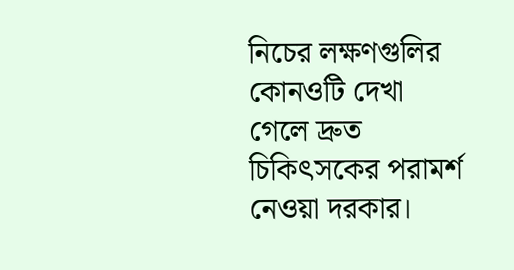নিচের লক্ষণগুলির কোনওটি দেখা গেলে দ্রুত চিকিৎসকের পরামর্শ নেওয়া দরকার।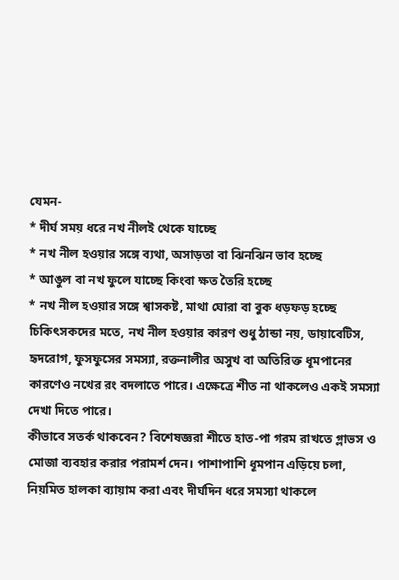যেমন-
* দীর্ঘ সময় ধরে নখ নীলই থেকে যাচ্ছে
* নখ নীল হওয়ার সঙ্গে ব্যথা, অসাড়তা বা ঝিনঝিন ভাব হচ্ছে
* আঙুল বা নখ ফুলে যাচ্ছে কিংবা ক্ষত তৈরি হচ্ছে
* নখ নীল হওয়ার সঙ্গে শ্বাসকষ্ট, মাথা ঘোরা বা বুক ধড়ফড় হচ্ছে
চিকিৎসকদের মতে, নখ নীল হওয়ার কারণ শুধু ঠান্ডা নয়, ডায়াবেটিস, হৃদরোগ, ফুসফুসের সমস্যা, রক্তনালীর অসুখ বা অতিরিক্ত ধূমপানের কারণেও নখের রং বদলাতে পারে। এক্ষেত্রে শীত না থাকলেও একই সমস্যা দেখা দিতে পারে।
কীভাবে সতর্ক থাকবেন? বিশেষজ্ঞরা শীতে হাত-পা গরম রাখতে গ্লাভস ও মোজা ব্যবহার করার পরামর্শ দেন। পাশাপাশি ধূমপান এড়িয়ে চলা, নিয়মিত হালকা ব্যায়াম করা এবং দীর্ঘদিন ধরে সমস্যা থাকলে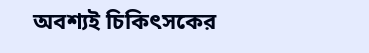অবশ্যই চিকিৎসকের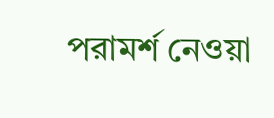পরামর্শ নেওয়া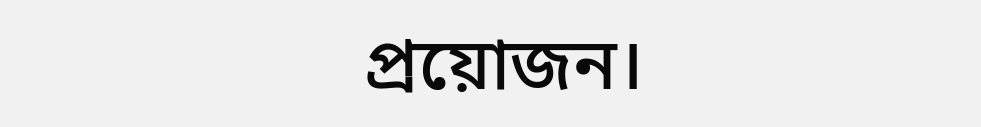প্রয়োজন।